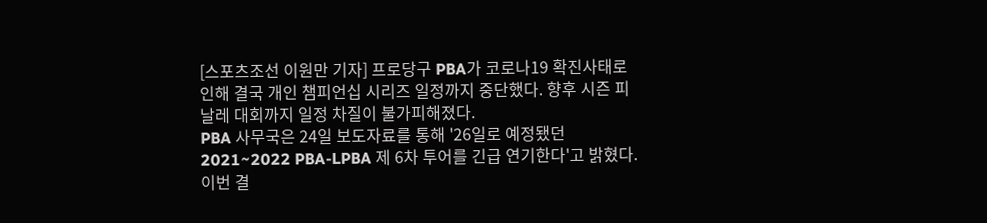[스포츠조선 이원만 기자] 프로당구 PBA가 코로나19 확진사태로 인해 결국 개인 챔피언십 시리즈 일정까지 중단했다. 향후 시즌 피날레 대회까지 일정 차질이 불가피해졌다.
PBA 사무국은 24일 보도자료를 통해 '26일로 예정됐던 2021~2022 PBA-LPBA 제 6차 투어를 긴급 연기한다'고 밝혔다. 이번 결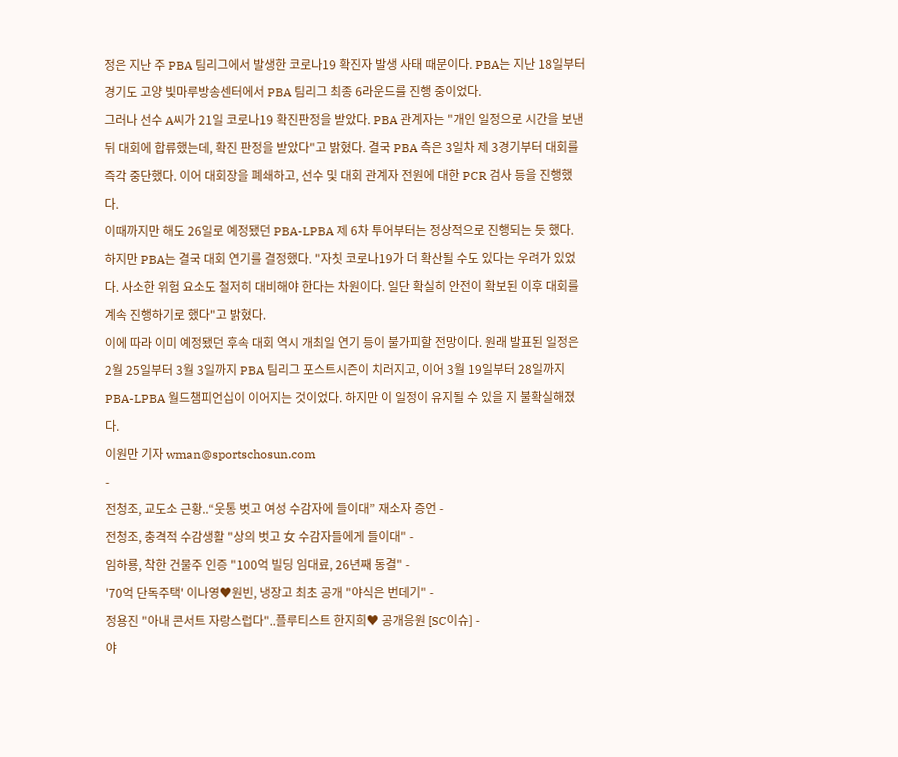정은 지난 주 PBA 팀리그에서 발생한 코로나19 확진자 발생 사태 때문이다. PBA는 지난 18일부터 경기도 고양 빛마루방송센터에서 PBA 팀리그 최종 6라운드를 진행 중이었다.
그러나 선수 A씨가 21일 코로나19 확진판정을 받았다. PBA 관계자는 "개인 일정으로 시간을 보낸 뒤 대회에 합류했는데, 확진 판정을 받았다"고 밝혔다. 결국 PBA 측은 3일차 제 3경기부터 대회를 즉각 중단했다. 이어 대회장을 폐쇄하고, 선수 및 대회 관계자 전원에 대한 PCR 검사 등을 진행했다.
이때까지만 해도 26일로 예정됐던 PBA-LPBA 제 6차 투어부터는 정상적으로 진행되는 듯 했다. 하지만 PBA는 결국 대회 연기를 결정했다. "자칫 코로나19가 더 확산될 수도 있다는 우려가 있었다. 사소한 위험 요소도 철저히 대비해야 한다는 차원이다. 일단 확실히 안전이 확보된 이후 대회를 계속 진행하기로 했다"고 밝혔다.
이에 따라 이미 예정됐던 후속 대회 역시 개최일 연기 등이 불가피할 전망이다. 원래 발표된 일정은 2월 25일부터 3월 3일까지 PBA 팀리그 포스트시즌이 치러지고, 이어 3월 19일부터 28일까지 PBA-LPBA 월드챔피언십이 이어지는 것이었다. 하지만 이 일정이 유지될 수 있을 지 불확실해졌다.
이원만 기자 wman@sportschosun.com
-
전청조, 교도소 근황..“웃통 벗고 여성 수감자에 들이대” 재소자 증언 -
전청조, 충격적 수감생활 "상의 벗고 女 수감자들에게 들이대" -
임하룡, 착한 건물주 인증 "100억 빌딩 임대료, 26년째 동결" -
'70억 단독주택' 이나영♥원빈, 냉장고 최초 공개 "야식은 번데기" -
정용진 "아내 콘서트 자랑스럽다"..플루티스트 한지희♥ 공개응원 [SC이슈] -
야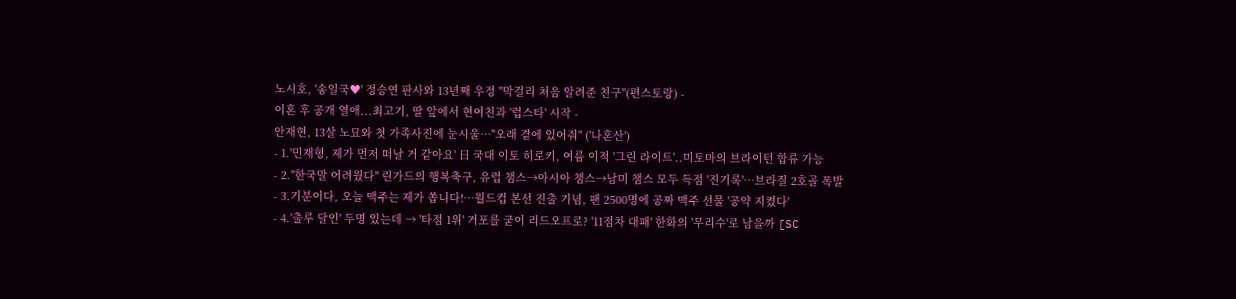노시호, '송일국♥' 정승연 판사와 13년째 우정 "막걸리 처음 알려준 친구"(편스토랑) -
이혼 후 공개 열애...최고기, 딸 앞에서 현여친과 '럽스타' 시작 -
안재현, 13살 노묘와 첫 가족사진에 눈시울…"오래 곁에 있어줘" ('나혼산')
- 1.'민재형, 제가 먼저 떠날 거 같아요' 日 국대 이토 히로키, 여름 이적 '그린 라이트'..미토마의 브라이턴 합류 가능
- 2."한국말 어려웠다" 린가드의 행복축구, 유럽 챔스→아시아 챔스→남미 챔스 모두 득점 '진기록'…브라질 2호골 폭발
- 3.기분이다, 오늘 맥주는 제가 쏩니다!…월드컵 본선 진출 기념, 팬 2500명에 공짜 맥주 선물 '공약 지켰다'
- 4.'출루 달인' 두명 있는데 → '타점 1위' 거포를 굳이 리드오프로? '11점차 대패' 한화의 '무리수'로 남을까 [SC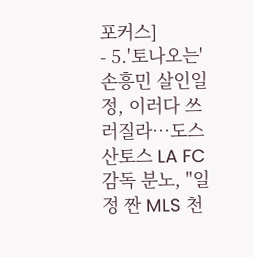포커스]
- 5.'토나오는' 손흥민 살인일정, 이러다 쓰러질라…도스 산토스 LA FC 감독 분노, "일정 짠 MLS 천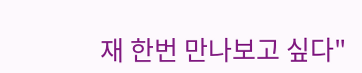재 한번 만나보고 싶다"